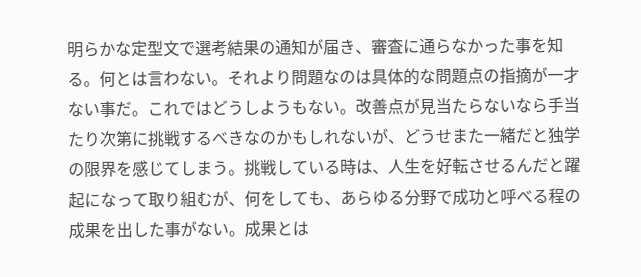明らかな定型文で選考結果の通知が届き、審査に通らなかった事を知る。何とは言わない。それより問題なのは具体的な問題点の指摘が一才ない事だ。これではどうしようもない。改善点が見当たらないなら手当たり次第に挑戦するべきなのかもしれないが、どうせまた一緒だと独学の限界を感じてしまう。挑戦している時は、人生を好転させるんだと躍起になって取り組むが、何をしても、あらゆる分野で成功と呼べる程の成果を出した事がない。成果とは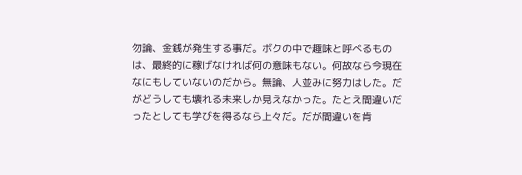勿論、金銭が発生する事だ。ボクの中で趣味と呼べるものは、最終的に稼げなければ何の意味もない。何故なら今現在なにもしていないのだから。無論、人並みに努力はした。だがどうしても壊れる未来しか見えなかった。たとえ間違いだったとしても学びを得るなら上々だ。だが間違いを肯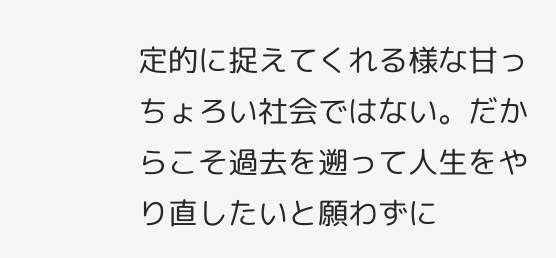定的に捉えてくれる様な甘っちょろい社会ではない。だからこそ過去を遡って人生をやり直したいと願わずに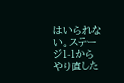はいられない。ステージ1-1からやり直した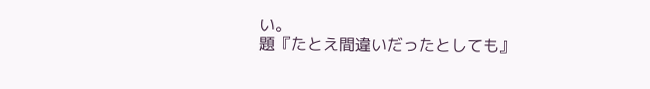い。
題『たとえ間違いだったとしても』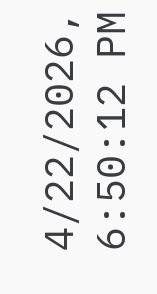4/22/2026, 6:50:12 PM